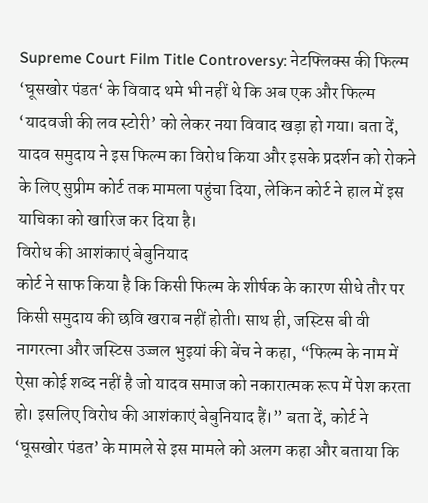Supreme Court Film Title Controversy: नेटफ्लिक्स की फिल्म ‘घूसखोर पंडत‘ के विवाद थमे भी नहीं थे कि अब एक और फिल्म ‘यादवजी की लव स्टोरी’ को लेकर नया विवाद खड़ा हो गया। बता दें, यादव समुदाय ने इस फिल्म का विरोध किया और इसके प्रदर्शन को रोकने के लिए सुप्रीम कोर्ट तक मामला पहुंचा दिया, लेकिन कोर्ट ने हाल में इस याचिका को खारिज कर दिया है।
विरोध की आशंकाएं बेबुनियाद
कोर्ट ने साफ किया है कि किसी फिल्म के शीर्षक के कारण सीधे तौर पर किसी समुदाय की छवि खराब नहीं होती। साथ ही, जस्टिस बी वी नागरत्ना और जस्टिस उज्जल भुइयां की बेंच ने कहा, “फिल्म के नाम में ऐसा कोई शब्द नहीं है जो यादव समाज को नकारात्मक रूप में पेश करता हो। इसलिए विरोध की आशंकाएं बेबुनियाद हैं।” बता दें, कोर्ट ने ‘घूसखोर पंडत’ के मामले से इस मामले को अलग कहा और बताया कि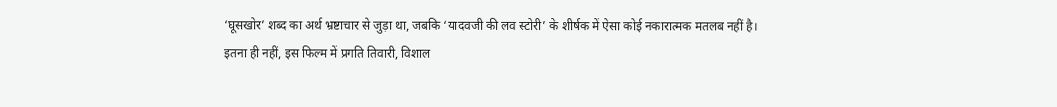‘घूसखोर’ शब्द का अर्थ भ्रष्टाचार से जुड़ा था, जबकि ‘यादवजी की लव स्टोरी’ के शीर्षक में ऐसा कोई नकारात्मक मतलब नहीं है।
इतना ही नहीं, इस फिल्म में प्रगति तिवारी, विशाल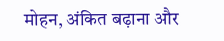मोहन, अंकित बढ़ाना और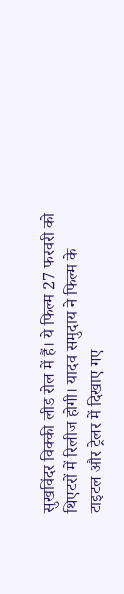सुखविंदर विक्की लीड रोल में हैं। ये फिल्म 27 फरवरी को थिएटरों में रिलीज होगी। यादव समुदाय ने फिल्म के टाइटल और ट्रेलर में दिखाए गए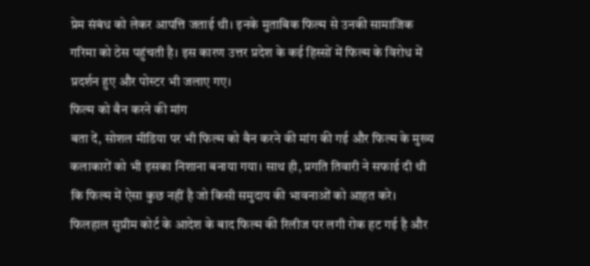प्रेम संबंध को लेकर आपत्ति जताई थी। इनके मुताबिक फिल्म से उनकी सामाजिक गरिमा को ठेस पहुंचती है। इस कारण उत्तर प्रदेश के कई हिस्सों में फिल्म के विरोध में प्रदर्शन हुए और पोस्टर भी जलाए गए।
फिल्म को बैन करने की मांग
बता दें, सोशल मीडिया पर भी फिल्म को बैन करने की मांग की गई और फिल्म के मुख्य कलाकारों को भी इसका निशाना बनाया गया। साथ ही, प्रगति तिवारी ने सफाई दी थी कि फिल्म में ऐसा कुछ नहीं है जो किसी समुदाय की भावनाओं को आहत करे। फिलहाल सुप्रीम कोर्ट के आदेश के बाद फिल्म की रिलीज पर लगी रोक हट गई है और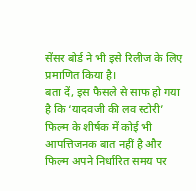सेंसर बोर्ड ने भी इसे रिलीज के लिए प्रमाणित किया है।
बता दें, इस फैसले से साफ हो गया है कि ‘यादवजी की लव स्टोरी’ फिल्म के शीर्षक में कोई भी आपत्तिजनक बात नहीं है और फिल्म अपने निर्धारित समय पर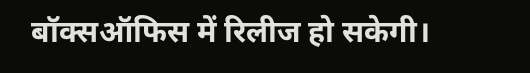बॉक्सऑफिस में रिलीज हो सकेगी।